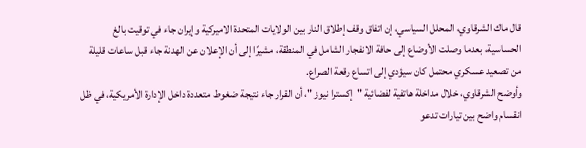قال ماك الشرقاوي، المحلل السياسي، إن اتفاق وقف إطلاق النار بين الولايات المتحدة الاميركية وإيران جاء في توقيت بالغ الحساسية، بعدما وصلت الأوضاع إلى حافة الانفجار الشامل في المنطقة، مشيرًا إلى أن الإعلان عن الهدنة جاء قبل ساعات قليلة من تصعيد عسكري محتمل كان سيؤدي إلى اتساع رقعة الصراع.
وأوضح الشرقاوي، خلال مداخلة هاتفية لفضائية "إكسترا نيوز "، أن القرار جاء نتيجة ضغوط متعددة داخل الإدارة الأمريكية، في ظل انقسام واضح بين تيارات تدعو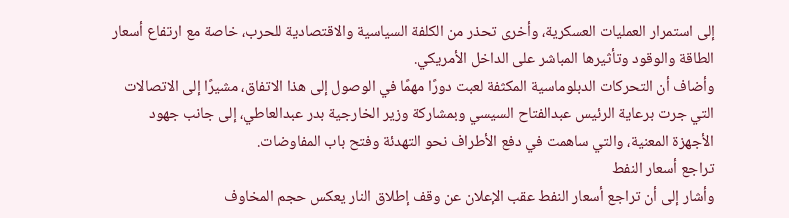إلى استمرار العمليات العسكرية، وأخرى تحذر من الكلفة السياسية والاقتصادية للحرب، خاصة مع ارتفاع أسعار الطاقة والوقود وتأثيرها المباشر على الداخل الأمريكي.
وأضاف أن التحركات الدبلوماسية المكثفة لعبت دورًا مهمًا في الوصول إلى هذا الاتفاق، مشيرًا إلى الاتصالات التي جرت برعاية الرئيس عبدالفتاح السيسي وبمشاركة وزير الخارجية بدر عبدالعاطي، إلى جانب جهود الأجهزة المعنية، والتي ساهمت في دفع الأطراف نحو التهدئة وفتح باب المفاوضات.
تراجع أسعار النفط
وأشار إلى أن تراجع أسعار النفط عقب الإعلان عن وقف إطلاق النار يعكس حجم المخاوف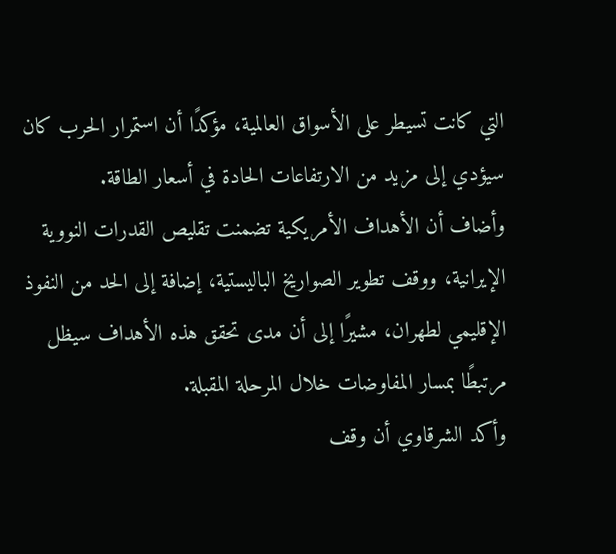التي كانت تسيطر على الأسواق العالمية، مؤكدًا أن استمرار الحرب كان سيؤدي إلى مزيد من الارتفاعات الحادة في أسعار الطاقة.
وأضاف أن الأهداف الأمريكية تضمنت تقليص القدرات النووية الإيرانية، ووقف تطوير الصواريخ الباليستية، إضافة إلى الحد من النفوذ الإقليمي لطهران، مشيرًا إلى أن مدى تحقق هذه الأهداف سيظل مرتبطًا بمسار المفاوضات خلال المرحلة المقبلة.
وأكد الشرقاوي أن وقف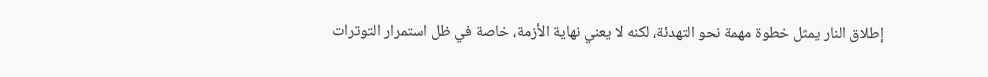إطلاق النار يمثل خطوة مهمة نحو التهدئة، لكنه لا يعني نهاية الأزمة، خاصة في ظل استمرار التوترات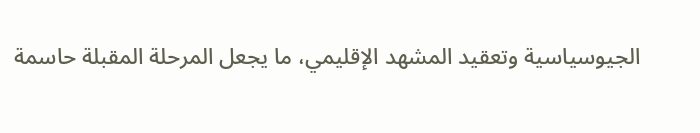الجيوسياسية وتعقيد المشهد الإقليمي، ما يجعل المرحلة المقبلة حاسمة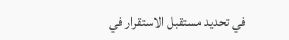في تحديد مستقبل الاستقرار في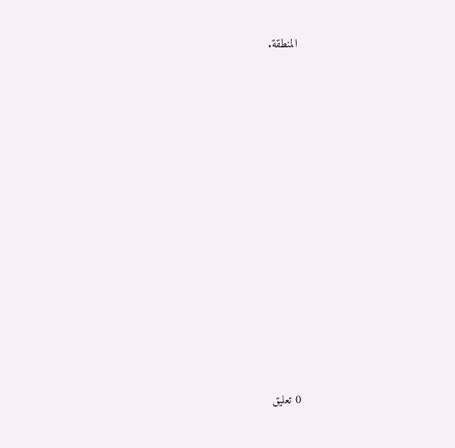المنطقة.

















0 تعليق